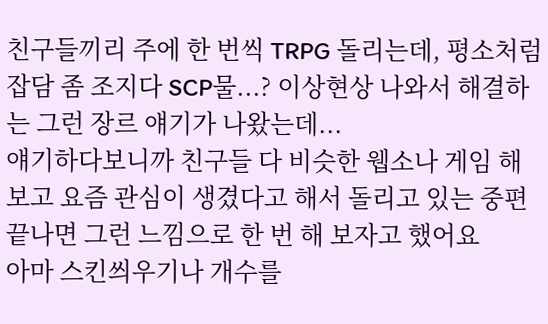친구들끼리 주에 한 번씩 TRPG 돌리는데, 평소처럼 잡담 좀 조지다 SCP물...? 이상현상 나와서 해결하는 그런 장르 얘기가 나왔는데...
얘기하다보니까 친구들 다 비슷한 웹소나 게임 해 보고 요즘 관심이 생겼다고 해서 돌리고 있는 중편 끝나면 그런 느낌으로 한 번 해 보자고 했어요
아마 스킨씌우기나 개수를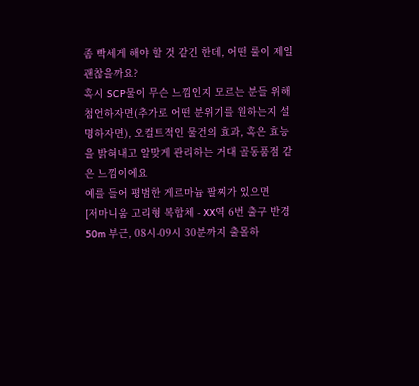좀 빡세게 해야 할 것 같긴 한데, 어떤 룰이 제일 괜찮을까요?
혹시 SCP물이 무슨 느낌인지 모르는 분들 위해 첨언하자면(추가로 어떤 분위기를 원하는지 설명하자면), 오컬트적인 물건의 효과, 혹은 효능을 밝혀내고 알맞게 관리하는 거대 골동품점 같은 느낌이에요
예를 들어 평범한 게르마늄 팔찌가 있으면
[저마니움 고리형 복합체 - XX역 6번 출구 반경 50m 부근, 08시-09시 30분까지 출몰하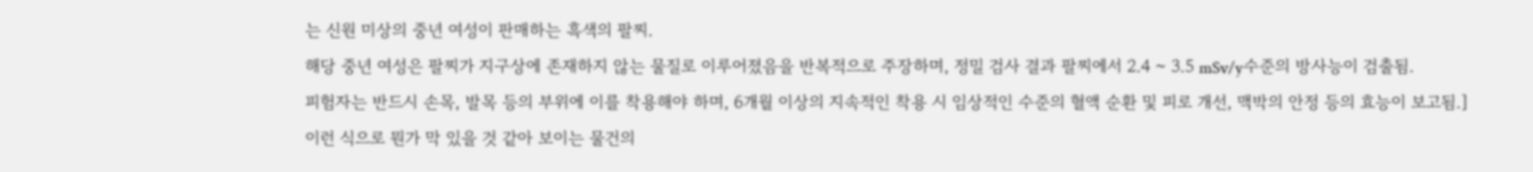는 신원 미상의 중년 여성이 판매하는 흑색의 팔찌.
해당 중년 여성은 팔찌가 지구상에 존재하지 않는 물질로 이루어졌음을 반복적으로 주장하며, 정밀 검사 결과 팔찌에서 2.4 ~ 3.5 mSv/y수준의 방사능이 검출됨.
피험자는 반드시 손목, 발목 등의 부위에 이를 착용해야 하며, 6개월 이상의 지속적인 착용 시 임상적인 수준의 혈액 순환 및 피로 개선, 맥박의 안정 등의 효능이 보고됨.]
이런 식으로 뭔가 막 있을 것 같아 보이는 물건의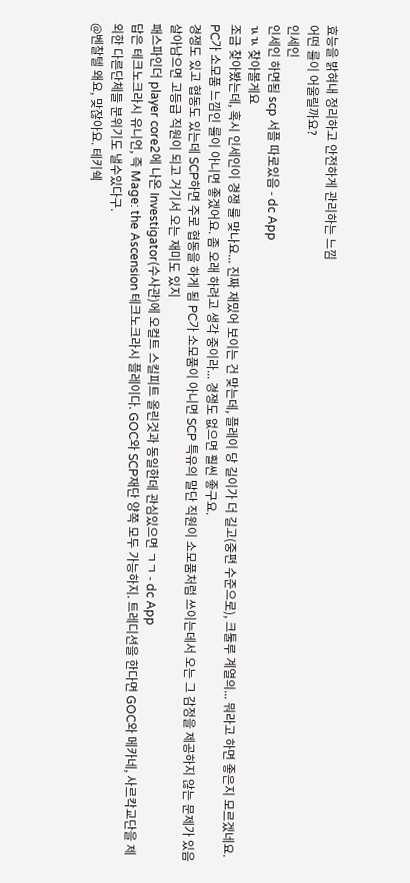효능을 밝혀내 정리하고 안전하게 관리하는 느낌
어떤 룰이 어울릴까요?
인세인
인세인 하면됨 scp 서플 따로있음 - dc App
ㄳㄳ 찾아볼게요
조금 찾아봤는데, 혹시 인세인이 경쟁 룰 맞나요... 진짜 재밌어 보이는 건 맞는데, 플레이 당 길이가 더 길고(중편 수준으로), 크툴루 계열의... 뭐라고 하면 좋은지 모르겠네요. PC가 소모품 느낌인 룰이 아니면 좋겠어요. 좀 오래 하려고 생각 중이라... 경쟁도 없으면 훨씬 좋구요.
경쟁도 있고 협동도 있는데 SCP하면 주로 협동을 하게 됨 PC가 소모품이 아니면 SCP 특유의 말단 직원이 소모품처럼 쓰이는데서 오는 그 감정을 제공하지 않는 문제가 있음 살아남으면 고등급 직원이 되고 거기서 오는 재미도 있지
패스파인더 player core2에 나온 Investigator(수사관)에 오컬트 스킬피트 올린것과 동일한데 관심있으면 ㄱㄱ - dc App
답은 테크노크라시 유니언, 즉 Mage: the Ascension 테크노크라시 플레이다. GOC와 SCP재단 양쪽 모두 가능하지. 트레디션을 한다면 GOC와 메카네, 사르칵교단을 제외한 다른단체들 분위기도 낼수있다구.
@벤찰텔 왜요, 맞잖아요. 테키쉑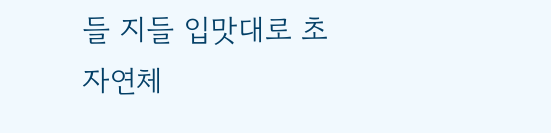들 지들 입맛대로 초자연체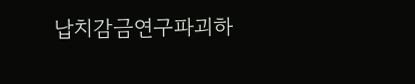납치감금연구파괴하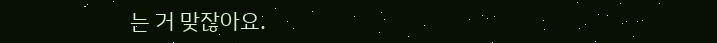는 거 맞잖아요.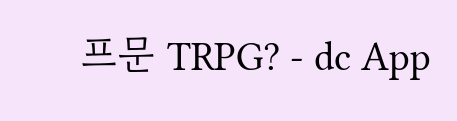프문 TRPG? - dc App